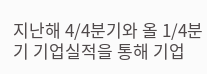지난해 4/4분기와 올 1/4분기 기업실적을 통해 기업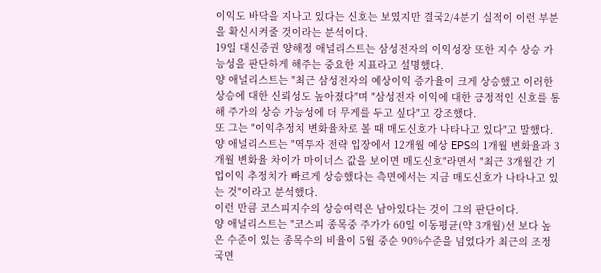이익도 바닥을 지나고 있다는 신호는 보였지만 결국2/4분기 실적이 이런 부분을 확신시켜줄 것이라는 분석이다.
19일 대신증권 양해정 애널리스트는 삼성전자의 이익성장 또한 지수 상승 가능성을 판단하게 해주는 중요한 지표라고 설명했다.
양 애널리스트는 "최근 삼성전자의 예상이익 증가율이 크게 상승했고 이러한 상승에 대한 신뢰성도 높아졌다"며 "삼성전자 이익에 대한 긍정적인 신호를 통해 주가의 상승 가능성에 더 무게를 두고 싶다"고 강조했다.
또 그는 "이익추정치 변화율차로 볼 때 매도신호가 나타나고 있다"고 말했다.
양 애널리스트는 "역투자 전략 입장에서 12개월 예상 EPS의 1개월 변화율과 3개월 변화율 차이가 마이너스 값을 보이면 매도신호"라면서 "최근 3개월간 기업이익 추정치가 빠르게 상승했다는 측면에서는 지금 매도신호가 나타나고 있는 것"이라고 분석했다.
이런 만큼 코스피지수의 상승여력은 남아있다는 것이 그의 판단이다.
양 애널리스트는 "코스피 종목중 주가가 60일 이동평균(약 3개월)선 보다 높은 수준이 있는 종목수의 비율이 5월 중순 90%수준을 넘었다가 최근의 조정국면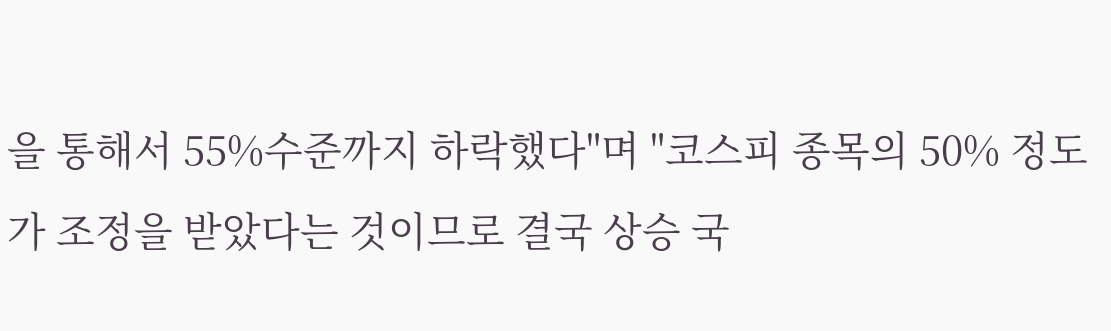을 통해서 55%수준까지 하락했다"며 "코스피 종목의 50% 정도가 조정을 받았다는 것이므로 결국 상승 국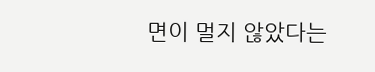면이 멀지 않았다는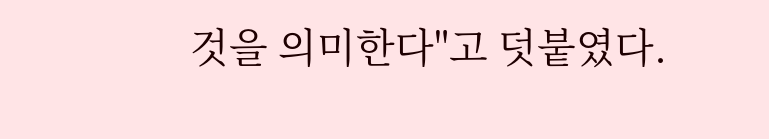것을 의미한다"고 덧붙였다.